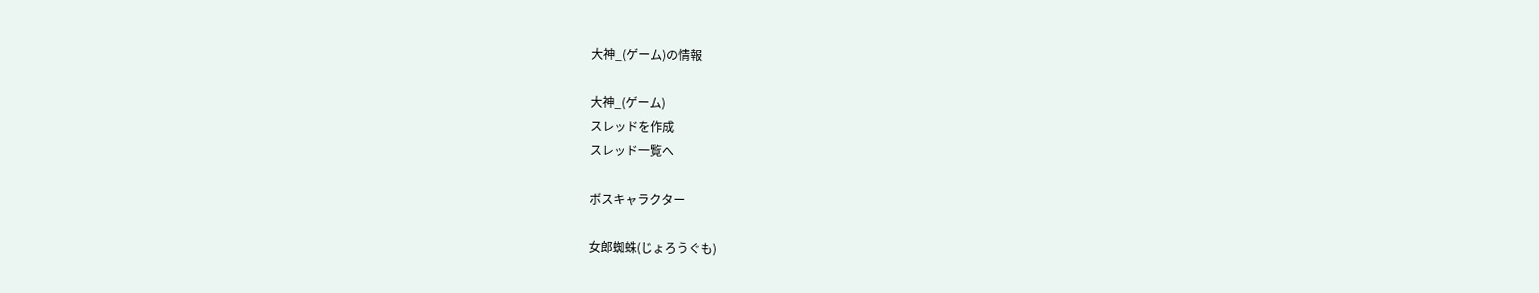大神_(ゲーム)の情報

大神_(ゲーム)
スレッドを作成
スレッド一覧へ

ボスキャラクター

女郎蜘蛛(じょろうぐも)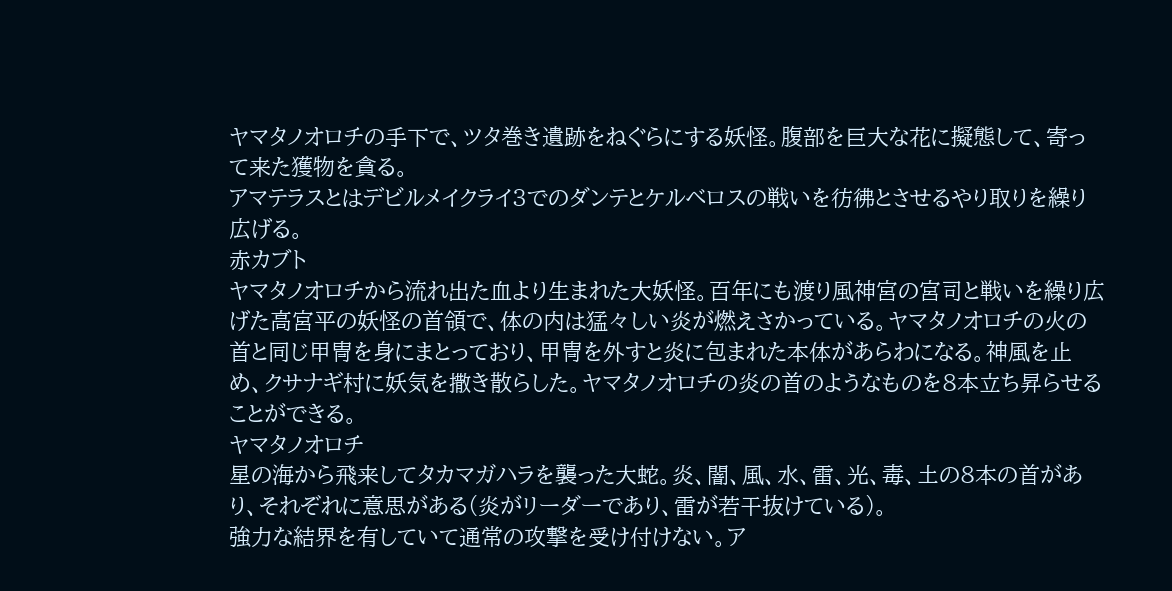ヤマタノオロチの手下で、ツタ巻き遺跡をねぐらにする妖怪。腹部を巨大な花に擬態して、寄って来た獲物を貪る。
アマテラスとはデビルメイクライ3でのダンテとケルベロスの戦いを彷彿とさせるやり取りを繰り広げる。
赤カブト
ヤマタノオロチから流れ出た血より生まれた大妖怪。百年にも渡り風神宮の宮司と戦いを繰り広げた高宮平の妖怪の首領で、体の内は猛々しい炎が燃えさかっている。ヤマタノオロチの火の首と同じ甲冑を身にまとっており、甲冑を外すと炎に包まれた本体があらわになる。神風を止め、クサナギ村に妖気を撒き散らした。ヤマタノオロチの炎の首のようなものを8本立ち昇らせることができる。
ヤマタノオロチ
星の海から飛来してタカマガハラを襲った大蛇。炎、闇、風、水、雷、光、毒、土の8本の首があり、それぞれに意思がある(炎がリーダーであり、雷が若干抜けている)。
強力な結界を有していて通常の攻撃を受け付けない。ア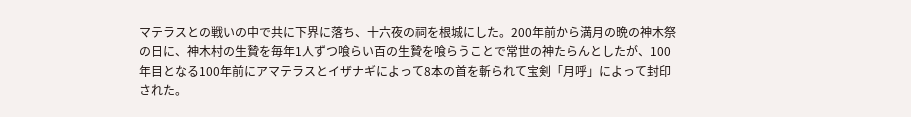マテラスとの戦いの中で共に下界に落ち、十六夜の祠を根城にした。200年前から満月の晩の神木祭の日に、神木村の生贄を毎年1人ずつ喰らい百の生贄を喰らうことで常世の神たらんとしたが、100年目となる100年前にアマテラスとイザナギによって8本の首を斬られて宝剣「月呼」によって封印された。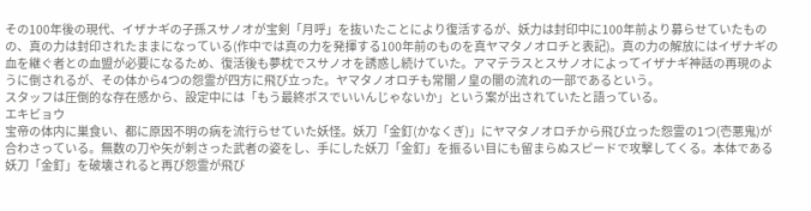その100年後の現代、イザナギの子孫スサノオが宝剣「月呼」を抜いたことにより復活するが、妖力は封印中に100年前より募らせていたものの、真の力は封印されたままになっている(作中では真の力を発揮する100年前のものを真ヤマタノオロチと表記)。真の力の解放にはイザナギの血を継ぐ者との血盟が必要になるため、復活後も夢枕でスサノオを誘惑し続けていた。アマテラスとスサノオによってイザナギ神話の再現のように倒されるが、その体から4つの怨霊が四方に飛び立った。ヤマタノオロチも常闇ノ皇の闇の流れの一部であるという。
スタッフは圧倒的な存在感から、設定中には「もう最終ボスでいいんじゃないか」という案が出されていたと語っている。
エキビョウ
宝帝の体内に巣食い、都に原因不明の病を流行らせていた妖怪。妖刀「金釘(かなくぎ)」にヤマタノオロチから飛び立った怨霊の1つ(壱悪鬼)が合わさっている。無数の刀や矢が刺さった武者の姿をし、手にした妖刀「金釘」を振るい目にも留まらぬスピードで攻撃してくる。本体である妖刀「金釘」を破壊されると再び怨霊が飛び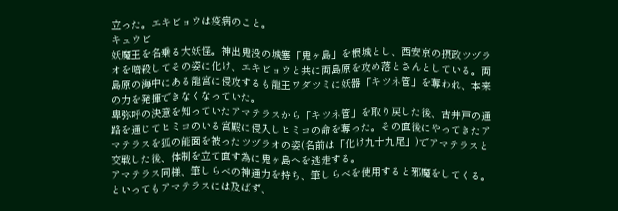立った。エキビョウは疫病のこと。
キュウビ
妖魔王を名乗る大妖怪。神出鬼没の城塞「鬼ヶ島」を根城とし、西安京の摂政ツヅラオを暗殺してその姿に化け、エキビョウと共に両島原を攻め落とさんとしている。両島原の海中にある龍宮に侵攻するも龍王ワダツミに妖器「キツネ管」を奪われ、本来の力を発揮できなくなっていた。
卑弥呼の決意を知っていたアマテラスから「キツネ管」を取り戻した後、古井戸の通路を通じてヒミコのいる宮殿に侵入しヒミコの命を奪った。その直後にやってきたアマテラスを狐の能面を被ったツヅラオの姿(名前は「化け九十九尾」)でアマテラスと交戦した後、体制を立て直す為に鬼ヶ島へを逃走する。
アマテラス同様、筆しらべの神通力を持ち、筆しらべを使用すると邪魔をしてくる。といってもアマテラスには及ばず、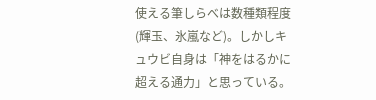使える筆しらべは数種類程度(輝玉、氷嵐など)。しかしキュウビ自身は「神をはるかに超える通力」と思っている。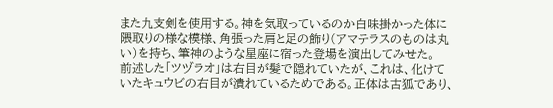また九支剣を使用する。神を気取っているのか白味掛かった体に隈取りの様な模様、角張った肩と足の飾り(アマテラスのものは丸い)を持ち、筆神のような星座に宿った登場を演出してみせた。
前述した「ツヅラオ」は右目が髪で隠れていたが、これは、化けていたキュウビの右目が潰れているためである。正体は古狐であり、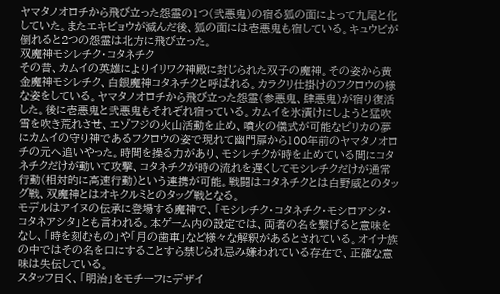ヤマタノオロチから飛び立った怨霊の1つ(弐悪鬼)の宿る狐の面によって九尾と化していた。またエキビョウが滅んだ後、狐の面には壱悪鬼も宿している。キュウビが倒れると2つの怨霊は北方に飛び立った。
双魔神モシレチク・コタネチク
その昔、カムイの英雄によりイリワク神殿に封じられた双子の魔神。その姿から黄金魔神モシレチク、白銀魔神コタネチクと呼ばれる。カラクリ仕掛けのフクロウの様な姿をしている。ヤマタノオロチから飛び立った怨霊(参悪鬼、肆悪鬼)が宿り復活した。後に壱悪鬼と弐悪鬼もそれぞれ宿っている。カムイを氷漬けにしようと猛吹雪を吹き荒れさせ、エゾフジの火山活動を止め、噴火の儀式が可能なピリカの夢にカムイの守り神であるフクロウの姿で現れて幽門扉から100年前のヤマタノオロチの元へ追いやった。時間を操る力があり、モシレチクが時を止めている間にコタネチクだけが動いて攻撃、コタネチクが時の流れを遅くしてモシレチクだけが通常行動(相対的に高速行動)という連携が可能。戦闘はコタネチクとは白野威とのタッグ戦、双魔神とはオキクルミとのタッグ戦となる。
モデルはアイヌの伝承に登場する魔神で、「モシレチク・コタネチク・モシロアシタ・コタネアシタ」とも言われる。本ゲーム内の設定では、両者の名を繋げると意味をなし、「時を刻むもの」や「月の歯車」など様々な解釈があるとされている。オイナ族の中ではその名を口にすることすら禁じられ忌み嫌われている存在で、正確な意味は失伝している。
スタッフ曰く、「明治」をモチーフにデザイ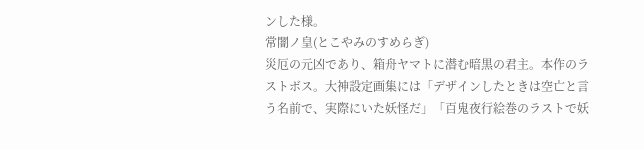ンした様。
常闇ノ皇(とこやみのすめらぎ)
災厄の元凶であり、箱舟ヤマトに潜む暗黒の君主。本作のラストボス。大神設定画集には「デザインしたときは空亡と言う名前で、実際にいた妖怪だ」「百鬼夜行絵巻のラストで妖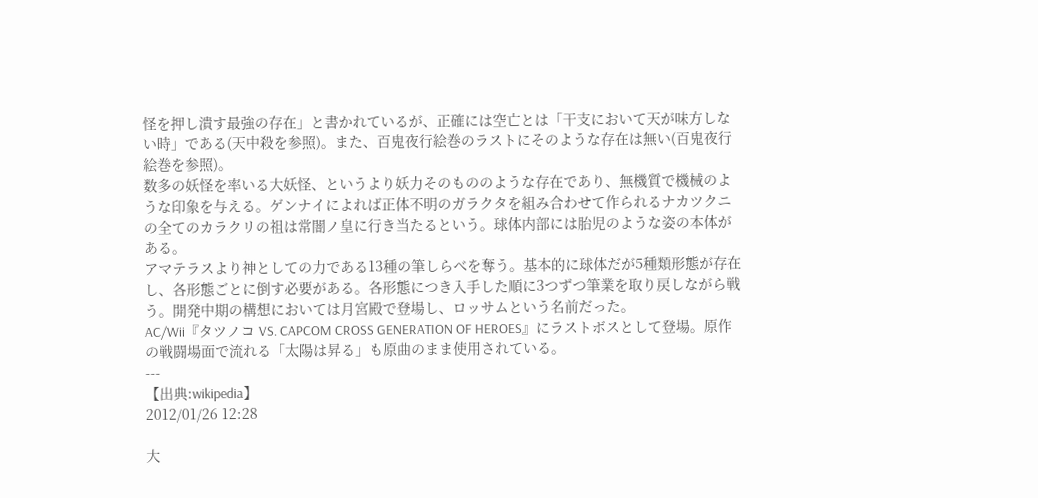怪を押し潰す最強の存在」と書かれているが、正確には空亡とは「干支において天が味方しない時」である(天中殺を参照)。また、百鬼夜行絵巻のラストにそのような存在は無い(百鬼夜行絵巻を参照)。
数多の妖怪を率いる大妖怪、というより妖力そのもののような存在であり、無機質で機械のような印象を与える。ゲンナイによれば正体不明のガラクタを組み合わせて作られるナカツクニの全てのカラクリの祖は常闇ノ皇に行き当たるという。球体内部には胎児のような姿の本体がある。
アマテラスより神としての力である13種の筆しらべを奪う。基本的に球体だが5種類形態が存在し、各形態ごとに倒す必要がある。各形態につき入手した順に3つずつ筆業を取り戻しながら戦う。開発中期の構想においては月宮殿で登場し、ロッサムという名前だった。
AC/Wii『タツノコ VS. CAPCOM CROSS GENERATION OF HEROES』にラストボスとして登場。原作の戦闘場面で流れる「太陽は昇る」も原曲のまま使用されている。
---
【出典:wikipedia】
2012/01/26 12:28

大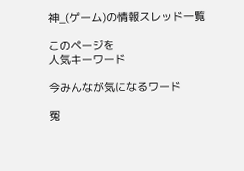神_(ゲーム)の情報スレッド一覧

このページを
人気キーワード

今みんなが気になるワード

冤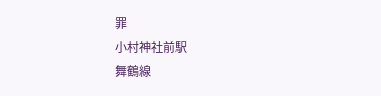罪
小村神社前駅
舞鶴線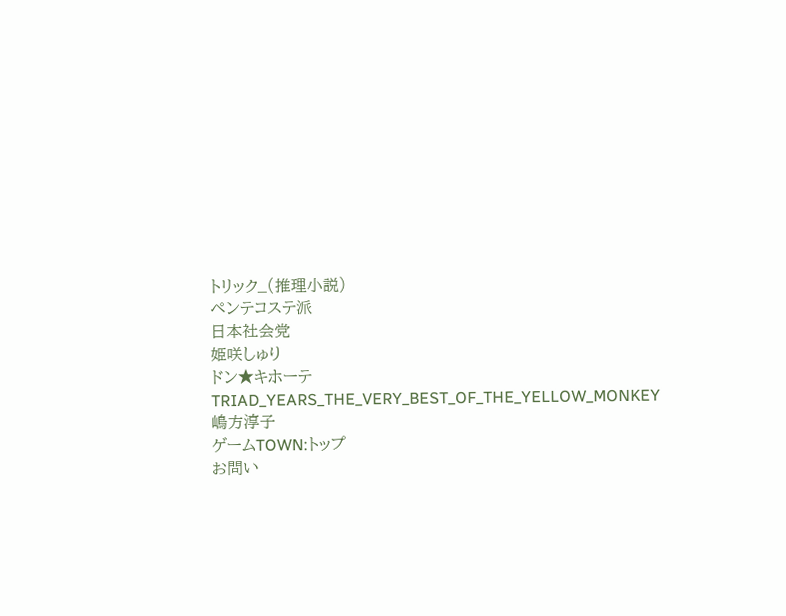トリック_(推理小説)
ペンテコステ派
日本社会党
姫咲しゅり
ドン★キホーテ
TRIAD_YEARS_THE_VERY_BEST_OF_THE_YELLOW_MONKEY
嶋方淳子
ゲームTOWN:トップ
お問い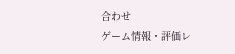合わせ
ゲーム情報・評価レ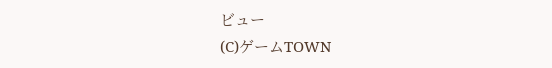ビュー
(C)ゲームTOWN